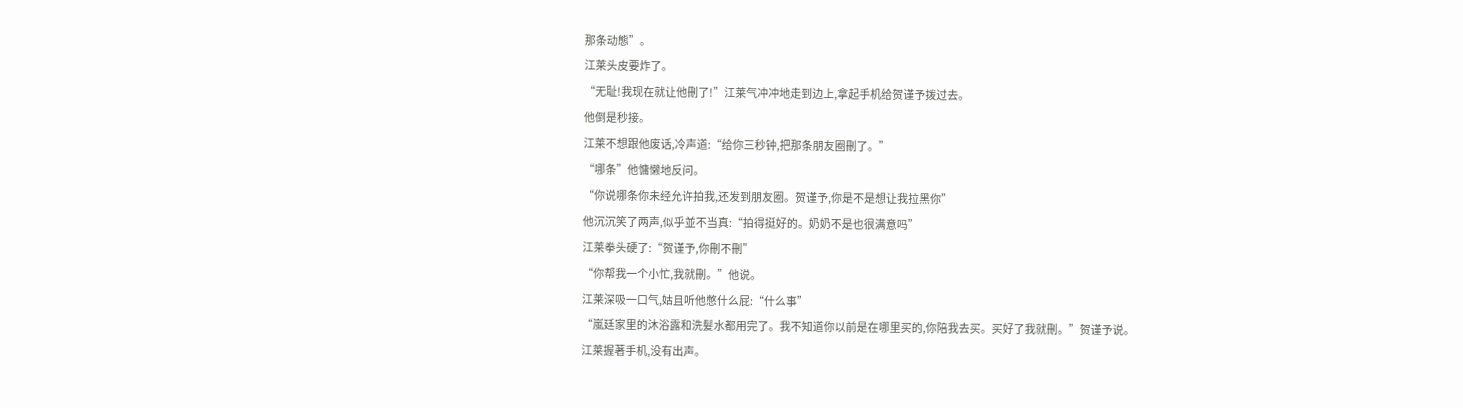那条动態”。
江莱头皮要炸了。
“无耻!我现在就让他刪了!”江莱气冲冲地走到边上,拿起手机给贺谨予拨过去。
他倒是秒接。
江莱不想跟他废话,冷声道:“给你三秒钟,把那条朋友圈刪了。”
“哪条”他慵懒地反问。
“你说哪条你未经允许拍我,还发到朋友圈。贺谨予,你是不是想让我拉黑你”
他沉沉笑了两声,似乎並不当真:“拍得挺好的。奶奶不是也很满意吗”
江莱拳头硬了:“贺谨予,你刪不刪”
“你帮我一个小忙,我就刪。”他说。
江莱深吸一口气,姑且听他憋什么屁:“什么事”
“嵐廷家里的沐浴露和洗髮水都用完了。我不知道你以前是在哪里买的,你陪我去买。买好了我就刪。”贺谨予说。
江莱握著手机,没有出声。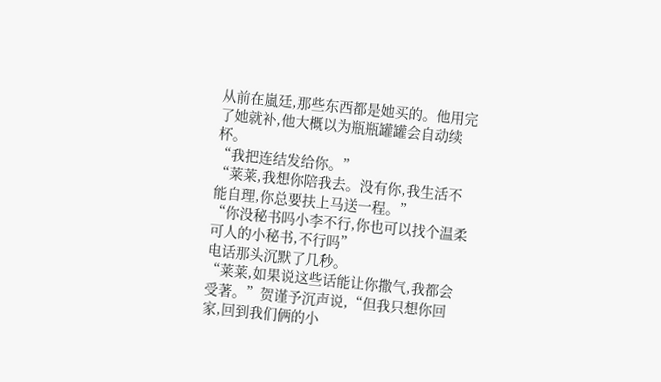从前在嵐廷,那些东西都是她买的。他用完了她就补,他大概以为瓶瓶罐罐会自动续杯。
“我把连结发给你。”
“莱莱,我想你陪我去。没有你,我生活不能自理,你总要扶上马送一程。”
“你没秘书吗小李不行,你也可以找个温柔可人的小秘书,不行吗”
电话那头沉默了几秒。
“莱莱,如果说这些话能让你撒气,我都会受著。”贺谨予沉声说,“但我只想你回家,回到我们俩的小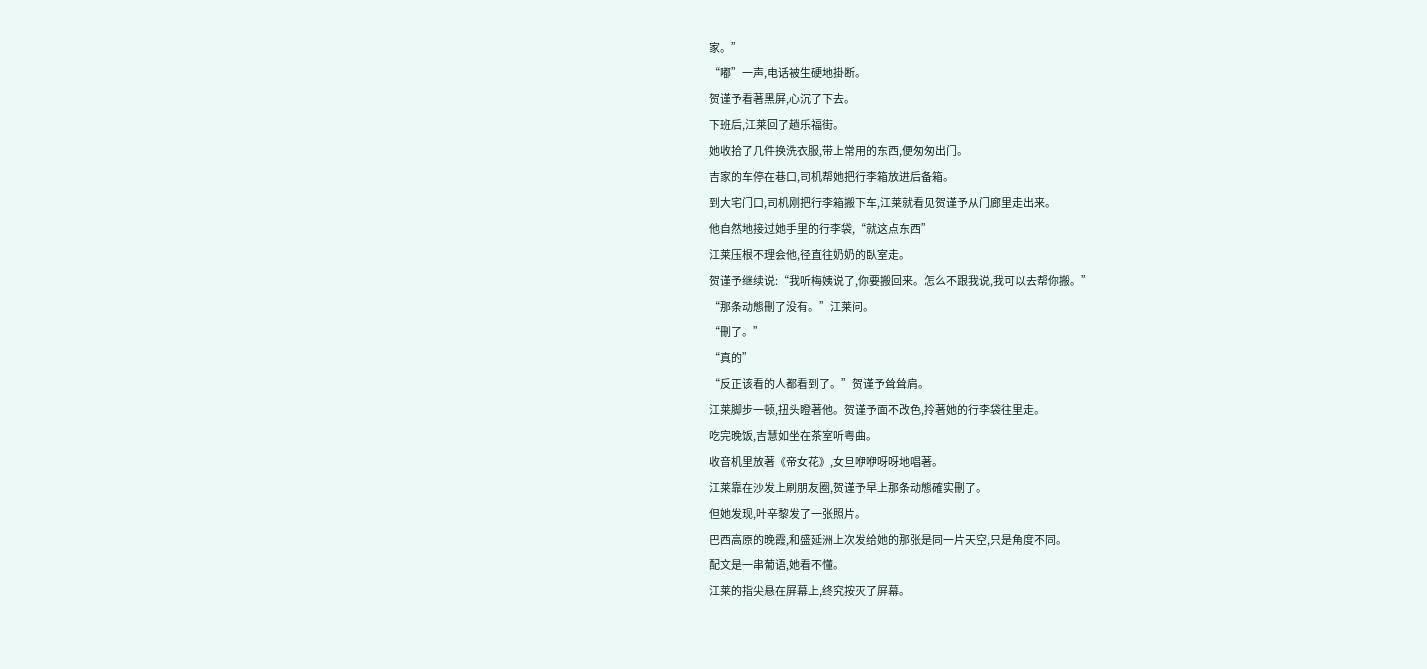家。”
“嘟”一声,电话被生硬地掛断。
贺谨予看著黑屏,心沉了下去。
下班后,江莱回了趟乐福街。
她收拾了几件换洗衣服,带上常用的东西,便匆匆出门。
吉家的车停在巷口,司机帮她把行李箱放进后备箱。
到大宅门口,司机刚把行李箱搬下车,江莱就看见贺谨予从门廊里走出来。
他自然地接过她手里的行李袋,“就这点东西”
江莱压根不理会他,径直往奶奶的臥室走。
贺谨予继续说:“我听梅姨说了,你要搬回来。怎么不跟我说,我可以去帮你搬。”
“那条动態刪了没有。”江莱问。
“刪了。”
“真的”
“反正该看的人都看到了。”贺谨予耸耸肩。
江莱脚步一顿,扭头瞪著他。贺谨予面不改色,拎著她的行李袋往里走。
吃完晚饭,吉慧如坐在茶室听粤曲。
收音机里放著《帝女花》,女旦咿咿呀呀地唱著。
江莱靠在沙发上刷朋友圈,贺谨予早上那条动態確实刪了。
但她发现,叶辛黎发了一张照片。
巴西高原的晚霞,和盛延洲上次发给她的那张是同一片天空,只是角度不同。
配文是一串葡语,她看不懂。
江莱的指尖悬在屏幕上,终究按灭了屏幕。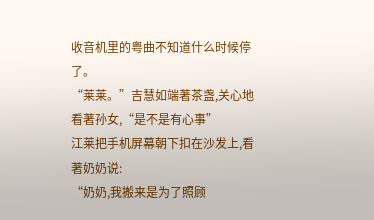收音机里的粤曲不知道什么时候停了。
“莱莱。”吉慧如端著茶盏,关心地看著孙女,“是不是有心事”
江莱把手机屏幕朝下扣在沙发上,看著奶奶说:
“奶奶,我搬来是为了照顾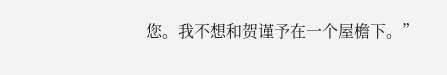您。我不想和贺谨予在一个屋檐下。”